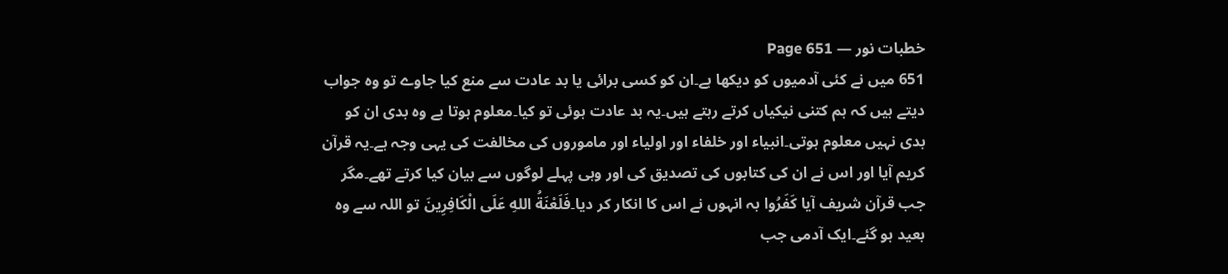خطبات نور — Page 651
651 میں نے کئی آدمیوں کو دیکھا ہے۔ان کو کسی برائی یا بد عادت سے منع کیا جاوے تو وہ جواب دیتے ہیں کہ ہم کتنی نیکیاں کرتے رہتے ہیں۔یہ بد عادت ہوئی تو کیا۔معلوم ہوتا ہے وہ بدی ان کو بدی نہیں معلوم ہوتی۔انبیاء اور خلفاء اور اولیاء اور ماموروں کی مخالفت کی یہی وجہ ہے۔یہ قرآن کریم آیا اور اس نے ان کی کتابوں کی تصدیق کی اور وہی پہلے لوگوں سے بیان کیا کرتے تھے۔مگر جب قرآن شریف آیا كَفَرُوا بہ انہوں نے اس کا انکار کر دیا۔فَلَعْنَةُ اللهِ عَلَى الْكَافِرِينَ تو اللہ سے وہ بعید ہو گئے۔ایک آدمی جب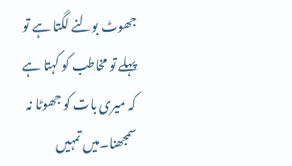جھوٹ بولنے لگتا ہے تو پہلے تو مخاطب کو کہتا ہے کہ میری بات کو جھوٹا نہ سمجھنا۔میں تمہیں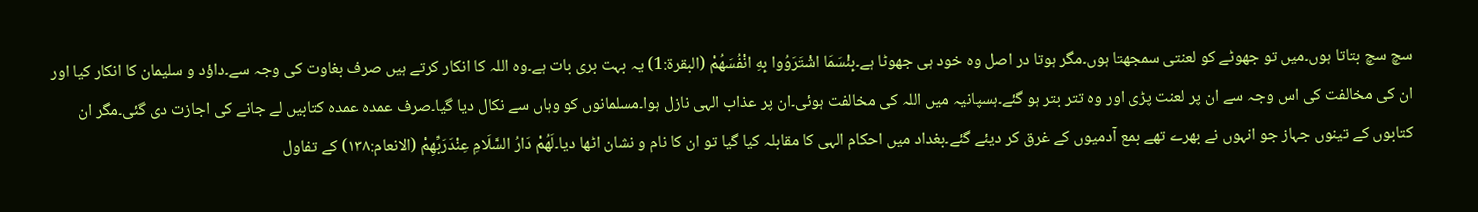سچ سچ بتاتا ہوں۔میں تو جھوٹے کو لعنتی سمجھتا ہوں۔مگر ہوتا در اصل وہ خود ہی جھوٹا ہے۔بِئْسَمَا اشْتَرَوُوا بِهِ انْفُسَهُمْ (البقرة:1) یہ بہت بری بات ہے۔وہ اللہ کا انکار کرتے ہیں صرف بغاوت کی وجہ سے۔داؤد و سلیمان کا انکار کیا اور ان کی مخالفت کی اس وجہ سے ان پر لعنت پڑی اور وہ تتر بتر ہو گئے۔ہسپانیہ میں اللہ کی مخالفت ہوئی۔ان پر عذاب الہی نازل ہوا۔مسلمانوں کو وہاں سے نکال دیا گیا۔صرف عمدہ عمدہ کتابیں لے جانے کی اجازت دی گئی۔مگر ان کتابوں کے تینوں جہاز جو انہوں نے بھرے تھے بمع آدمیوں کے غرق کر دیئے گئے۔بغداد میں احکام الہی کا مقابلہ کیا گیا تو ان کا نام و نشان اٹھا دیا۔لَهُمْ دَارُ السَّلَامِ عِنْدَرَبِّهِمْ (الانعام:۱۳۸) کے تفاول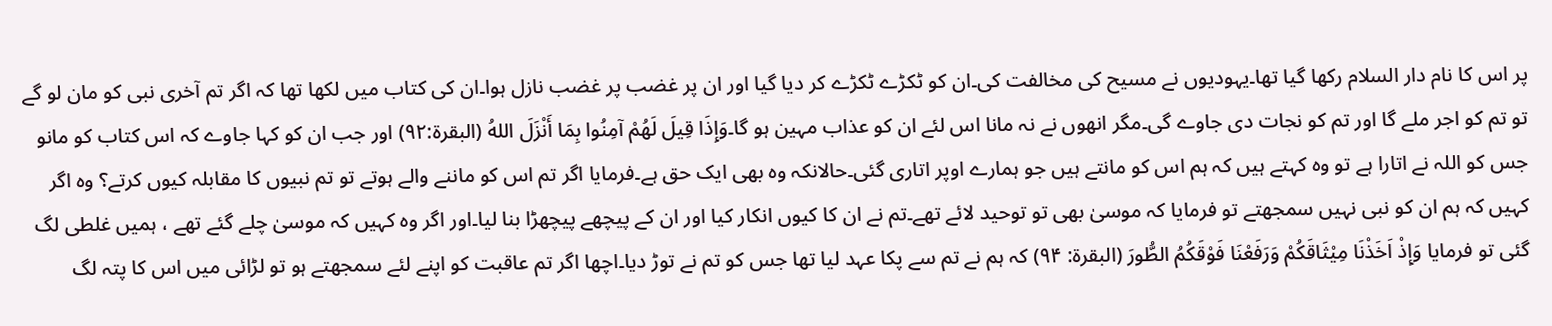پر اس کا نام دار السلام رکھا گیا تھا۔یہودیوں نے مسیح کی مخالفت کی۔ان کو ٹکڑے ٹکڑے کر دیا گیا اور ان پر غضب پر غضب نازل ہوا۔ان کی کتاب میں لکھا تھا کہ اگر تم آخری نبی کو مان لو گے تو تم کو اجر ملے گا اور تم کو نجات دی جاوے گی۔مگر انھوں نے نہ مانا اس لئے ان کو عذاب مہین ہو گا۔وَإِذَا قِيلَ لَهُمْ آمِنُوا بِمَا أَنْزَلَ اللهُ (البقرة:۹۲) اور جب ان کو کہا جاوے کہ اس کتاب کو مانو جس کو اللہ نے اتارا ہے تو وہ کہتے ہیں کہ ہم اس کو مانتے ہیں جو ہمارے اوپر اتاری گئی۔حالانکہ وہ بھی ایک حق ہے۔فرمایا اگر تم اس کو ماننے والے ہوتے تو تم نبیوں کا مقابلہ کیوں کرتے؟ وہ اگر کہیں کہ ہم ان کو نبی نہیں سمجھتے تو فرمایا کہ موسیٰ بھی تو توحید لائے تھے۔تم نے ان کا کیوں انکار کیا اور ان کے پیچھے پیچھڑا بنا لیا۔اور اگر وہ کہیں کہ موسیٰ چلے گئے تھے ، ہمیں غلطی لگ گئی تو فرمایا وَإِذْ اَخَذْنَا مِيْثَاقَكُمْ وَرَفَعْنَا فَوْقَكُمُ الطُّورَ (البقرة: ۹۴) کہ ہم نے تم سے پکا عہد لیا تھا جس کو تم نے توڑ دیا۔اچھا اگر تم عاقبت کو اپنے لئے سمجھتے ہو تو لڑائی میں اس کا پتہ لگ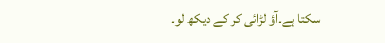سکتا ہے۔آؤ لڑائی کر کے دیکھ لو۔